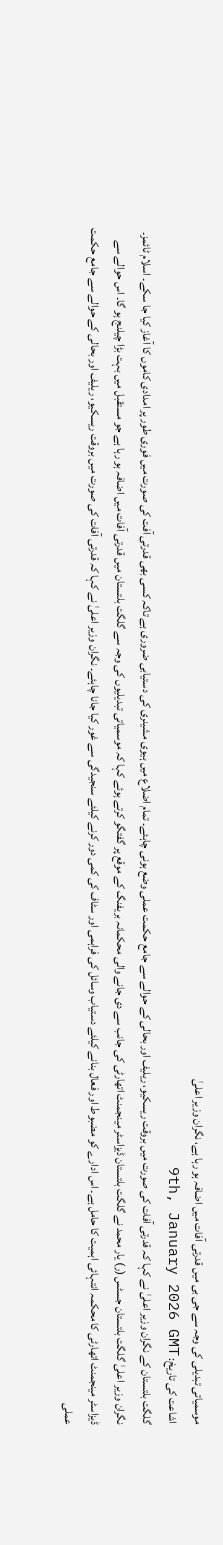موسمیاتی تبدیلی کی وجہ سے جی بی میں قدرتی آفات میں اضافہ ہو رہا ہے، نگران وزیر اعلیٰ
اشاعت کی تاریخ: 9th, January 2026 GMT
گلگت بلتستان کے نگران وزیر اعلیٰ نے کہا کہ قدرتی آفات کی صورت میں بروقت ریسکیو، ریلیف اور بحالی کے حوالے سے جامع حکمت عملی وضع ہونی چاہئے۔ تمام اضلاع میں ہیوی مشینری کی دستیابی ضروری ہے تاکہ کسی بھی قدرتی آفت کی صورت میں فوری طور پر امدادی کاموں کا آغاز کیا جا سکے۔ اسلام ٹائمز۔ نگران وزیر اعلیٰ گلگت بلتستان جسٹس (ر) یار محمد نے گلگت بلتستان ڈیزاسٹر مینجمنٹ اتھارٹی کی جانب سے دی جانے والی محکمانہ بریفنگ کے موقع پر گفتگو کرتے ہوئے کہا کہ موسمیاتی تبدیلیوں کی وجہ سے گلگت بلتستان میں قدرتی آفات میں اضافہ ہو رہا ہے جو مستقبل میں بہت بڑا چیلنج ہو گا۔ اس حوالے سے ڈیزاسٹر مینجمنٹ اتھارٹی کا محکمہ انتہائی اہمیت کا حامل ہے۔ اس ادارے کو مضبوط اور فعال بنانے کیلئے دستیاب وسائل کی فراہمی اور سٹاف کی کمی دور کرنے کیلئے سنجیدگی سے غور کیا جانا چاہئے۔ نگران وزیر اعلیٰ نے کہا کہ قدرتی آفات کی صورت میں بروقت ریسکیو، ریلیف اور بحالی کے حوالے سے جامع حکمت عملی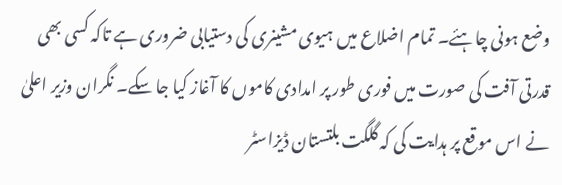وضع ہونی چاہئے۔ تمام اضلاع میں ہیوی مشینری کی دستیابی ضروری ہے تاکہ کسی بھی قدرتی آفت کی صورت میں فوری طور پر امدادی کاموں کا آغاز کیا جا سکے۔ نگران وزیر اعلیٰ نے اس موقع پر ہدایت کی کہ گلگت بلتستان ڈیزاسٹر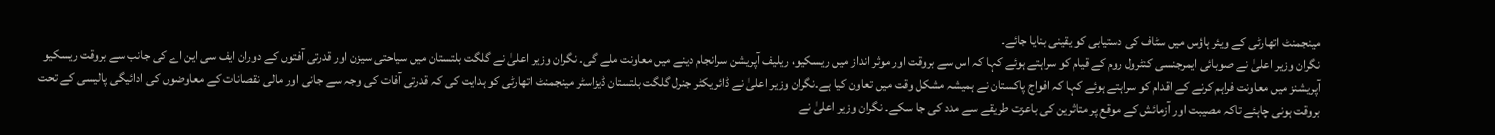مینجمنٹ اتھارٹی کے ویئر ہاؤس میں سٹاف کی دستیابی کو یقینی بنایا جائے۔
نگران وزیر اعلیٰ نے صوبائی ایمرجنسی کنٹرول روم کے قیام کو سراہتے ہوئے کہا کہ اس سے بروقت اور موثر انداز میں ریسکیو، ریلیف آپریشن سرانجام دینے میں معاونت ملے گی۔ نگران وزیر اعلیٰ نے گلگت بلتستان میں سیاحتی سیزن اور قدرتی آفتوں کے دوران ایف سی این اے کی جانب سے بروقت ریسکیو آپریشنز میں معاونت فراہم کرنے کے اقدام کو سراہتے ہوئے کہا کہ افواج پاکستان نے ہمیشہ مشکل وقت میں تعاون کیا ہے۔نگران وزیر اعلیٰ نے ڈائریکٹر جنرل گلگت بلتستان ڈیزاسٹر مینجمنٹ اتھارٹی کو ہدایت کی کہ قدرتی آفات کی وجہ سے جانی اور مالی نقصانات کے معاوضوں کی ادائیگی پالیسی کے تحت بروقت ہونی چاہئے تاکہ مصیبت اور آزمائش کے موقع پر متاثرین کی باعزت طریقے سے مدد کی جا سکے۔ نگران وزیر اعلیٰ نے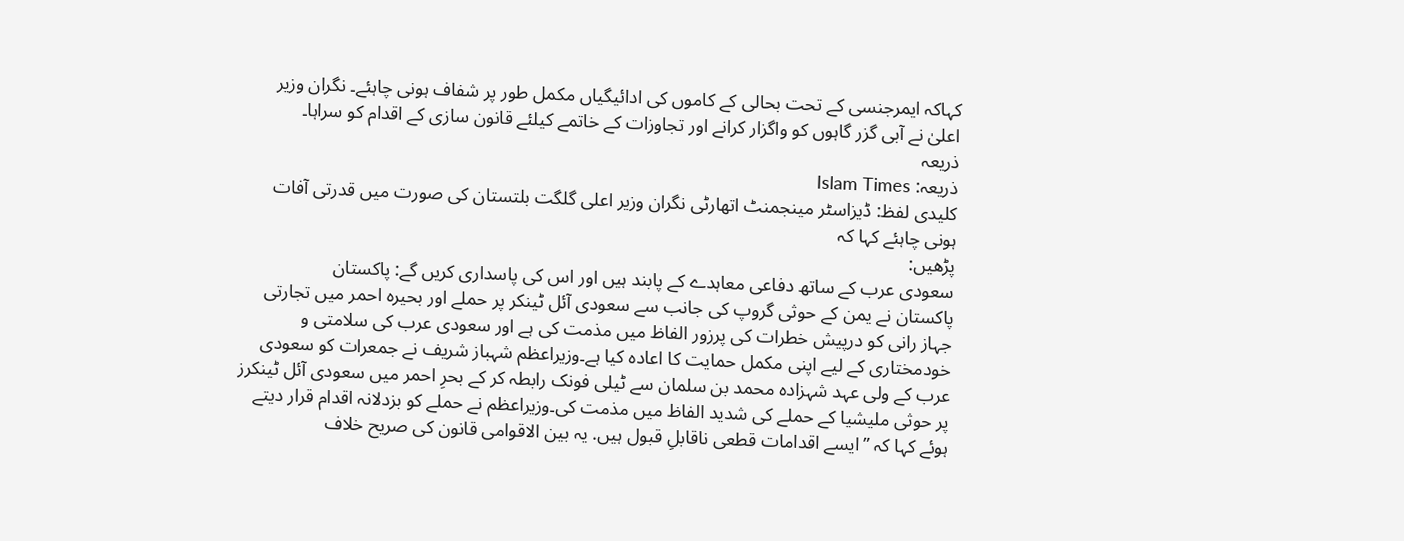کہاکہ ایمرجنسی کے تحت بحالی کے کاموں کی ادائیگیاں مکمل طور پر شفاف ہونی چاہئے۔ نگران وزیر اعلیٰ نے آبی گزر گاہوں کو واگزار کرانے اور تجاوزات کے خاتمے کیلئے قانون سازی کے اقدام کو سراہا۔
ذریعہ
ذریعہ: Islam Times
کلیدی لفظ: ڈیزاسٹر مینجمنٹ اتھارٹی نگران وزیر اعلی گلگت بلتستان کی صورت میں قدرتی آفات ہونی چاہئے کہا کہ
پڑھیں:
سعودی عرب کے ساتھ دفاعی معاہدے کے پابند ہیں اور اس کی پاسداری کریں گے: پاکستان
پاکستان نے یمن کے حوثی گروپ کی جانب سے سعودی آئل ٹینکر پر حملے اور بحیرہ احمر میں تجارتی جہاز رانی کو درپیش خطرات کی پرزور الفاظ میں مذمت کی ہے اور سعودی عرب کی سلامتی و خودمختاری کے لیے اپنی مکمل حمایت کا اعادہ کیا ہے۔وزیراعظم شہباز شریف نے جمعرات کو سعودی عرب کے ولی عہد شہزادہ محمد بن سلمان سے ٹیلی فونک رابطہ کر کے بحرِ احمر میں سعودی آئل ٹینکرز پر حوثی ملیشیا کے حملے کی شدید الفاظ میں مذمت کی۔وزیراعظم نے حملے کو بزدلانہ اقدام قرار دیتے ہوئے کہا کہ ”ایسے اقدامات قطعی ناقابلِ قبول ہیں. یہ بین الاقوامی قانون کی صریح خلاف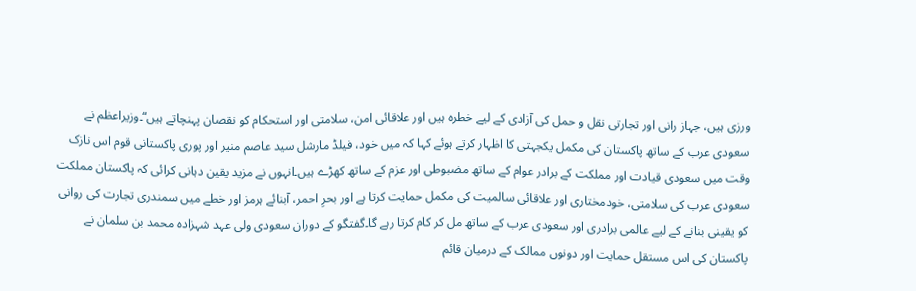ورزی ہیں، جہاز رانی اور تجارتی نقل و حمل کی آزادی کے لیے خطرہ ہیں اور علاقائی امن، سلامتی اور استحکام کو نقصان پہنچاتے ہیں“۔وزیراعظم نے سعودی عرب کے ساتھ پاکستان کی مکمل یکجہتی کا اظہار کرتے ہوئے کہا کہ میں خود، فیلڈ مارشل سید عاصم منیر اور پوری پاکستانی قوم اس نازک وقت میں سعودی قیادت اور مملکت کے برادر عوام کے ساتھ مضبوطی اور عزم کے ساتھ کھڑے ہیں۔انہوں نے مزید یقین دہانی کرائی کہ پاکستان مملکت سعودی عرب کی سلامتی، خودمختاری اور علاقائی سالمیت کی مکمل حمایت کرتا ہے اور بحرِ احمر، آبنائے ہرمز اور خطے میں سمندری تجارت کی روانی کو یقینی بنانے کے لیے عالمی برادری اور سعودی عرب کے ساتھ مل کر کام کرتا رہے گا۔گفتگو کے دوران سعودی ولی عہد شہزادہ محمد بن سلمان نے پاکستان کی اس مستقل حمایت اور دونوں ممالک کے درمیان قائم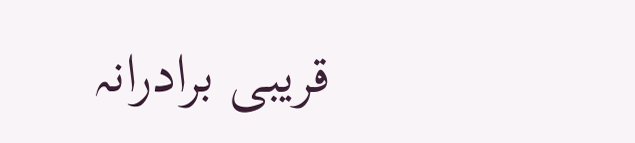قریبی برادرانہ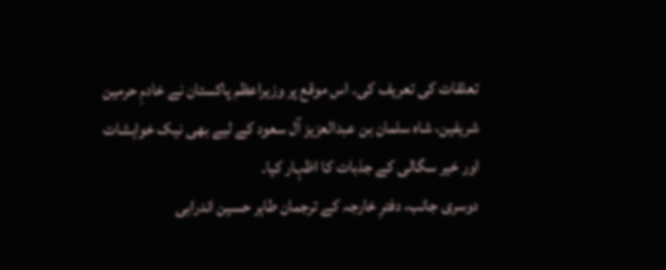تعلقات کی تعریف کی۔ اس موقع پر وزیراعظم پاکستان نے خادمِ حرمین شریفین، شاہ سلمان بن عبدالعزیز آل سعود کے لیے بھی نیک خواہشات اور خیر سگالی کے جذبات کا اظہار کیا۔
دوسری جانب، دفترِ خارجہ کے ترجمان طاہر حسین اندرابی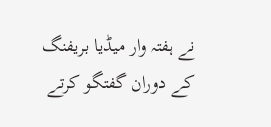نے ہفتہ وار میڈیا بریفنگ کے دوران گفتگو کرتے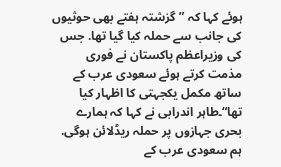ہوئے کہا کہ ”گزشتہ ہفتے بھی حوثیوں کی جانب سے حملہ کیا گیا تھا. جس کی وزیراعظم پاکستان نے فوری مذمت کرتے ہوئے سعودی عرب کے ساتھ مکمل یکجہتی کا اظہار کیا تھا“۔طاہر اندرابی نے کہا کہ ہمارے بحری جہازوں پر حملہ ریڈلائن ہوگی. ہم سعودی عرب کے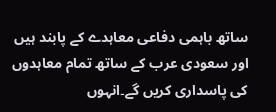ساتھ باہمی دفاعی معاہدے کے پابند ہیں اور سعودی عرب کے ساتھ تمام معاہدوں کی پاسداری کریں گے۔انہوں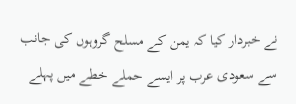نے خبردار کیا کہ یمن کے مسلح گروہوں کی جانب سے سعودی عرب پر ایسے حملے خطے میں پہلے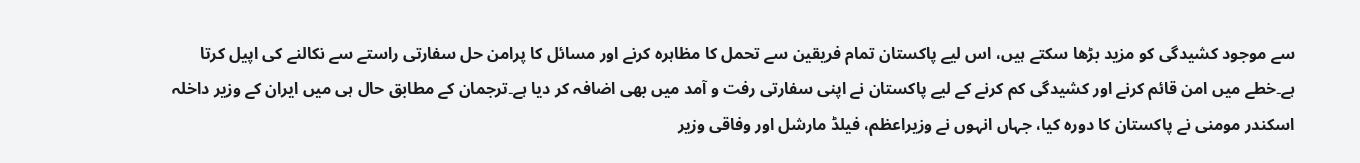سے موجود کشیدگی کو مزید بڑھا سکتے ہیں، اس لیے پاکستان تمام فریقین سے تحمل کا مظاہرہ کرنے اور مسائل کا پرامن حل سفارتی راستے سے نکالنے کی اپیل کرتا ہے۔خطے میں امن قائم کرنے اور کشیدگی کم کرنے کے لیے پاکستان نے اپنی سفارتی رفت و آمد میں بھی اضافہ کر دیا ہے۔ترجمان کے مطابق حال ہی میں ایران کے وزیر داخلہ اسکندر مومنی نے پاکستان کا دورہ کیا، جہاں انہوں نے وزیراعظم، فیلڈ مارشل اور وفاقی وزیر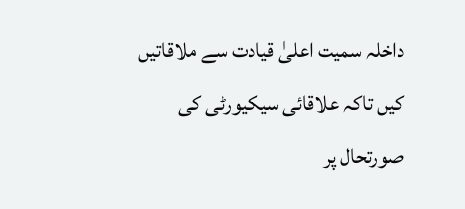داخلہ سمیت اعلیٰ قیادت سے ملاقاتیں کیں تاکہ علاقائی سیکیورٹی کی صورتحال پر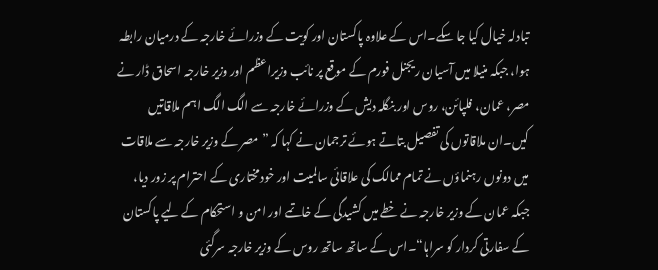تبادلہ خیال کیا جا سکے۔اس کے علاوہ پاکستان اور کویت کے وزرائے خارجہ کے درمیان رابطہ ہوا، جبکہ منیلا میں آسیان ریجنل فورم کے موقع پر نائب وزیراعظم اور وزیر خارجہ اسحاق ڈار نے مصر، عمان، فلپائن، روس اور بنگلہ دیش کے وزرائے خارجہ سے الگ الگ اہم ملاقاتیں کیں۔ان ملاقاتوں کی تفصیل بتاتے ہوئے ترجمان نے کہا کہ ”مصر کے وزیر خارجہ سے ملاقات میں دونوں رہنماؤں نے تمام ممالک کی علاقائی سالمیت اور خودمختاری کے احترام پر زور دیا، جبکہ عمان کے وزیر خارجہ نے خطے میں کشیدگی کے خاتمے اور امن و استحکام کے لیے پاکستان کے سفارتی کردار کو سراہا“۔اس کے ساتھ ساتھ روس کے وزیر خارجہ سرگئی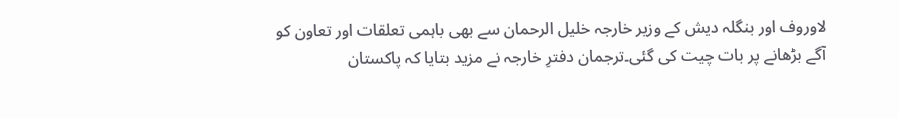لاوروف اور بنگلہ دیش کے وزیر خارجہ خلیل الرحمان سے بھی باہمی تعلقات اور تعاون کو آگے بڑھانے پر بات چیت کی گئی۔ترجمان دفترِ خارجہ نے مزید بتایا کہ پاکستان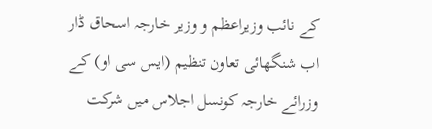کے نائب وزیراعظم و وزیر خارجہ اسحاق ڈار اب شنگھائی تعاون تنظیم (ایس سی او) کے وزرائے خارجہ کونسل اجلاس میں شرکت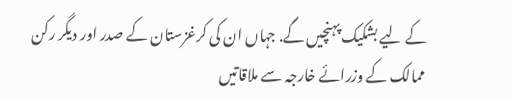کے لیے بشکیک پہنچیں گے. جہاں ان کی کرغزستان کے صدر اور دیگر رکن ممالک کے وزرائے خارجہ سے ملاقاتیں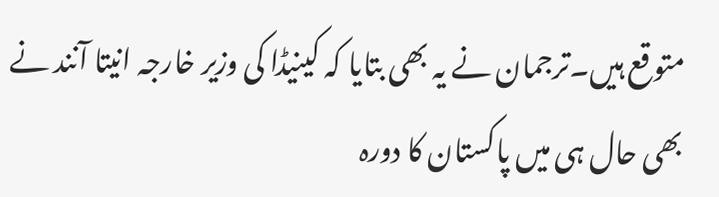متوقع ہیں۔ترجمان نے یہ بھی بتایا کہ کینیڈا کی وزیر خارجہ انیتا آنند نے بھی حال ہی میں پاکستان کا دورہ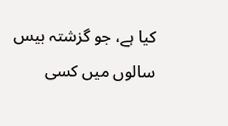کیا ہے، جو گزشتہ بیس سالوں میں کسی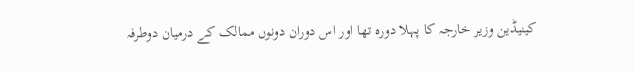کینیڈین وزیر خارجہ کا پہلا دورہ تھا اور اس دوران دونوں ممالک کے درمیان دوطرفہ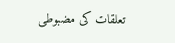تعلقات کی مضبوطی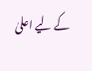کے لیے اعلیٰ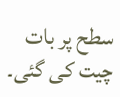سطح پر بات چیت کی گئی۔